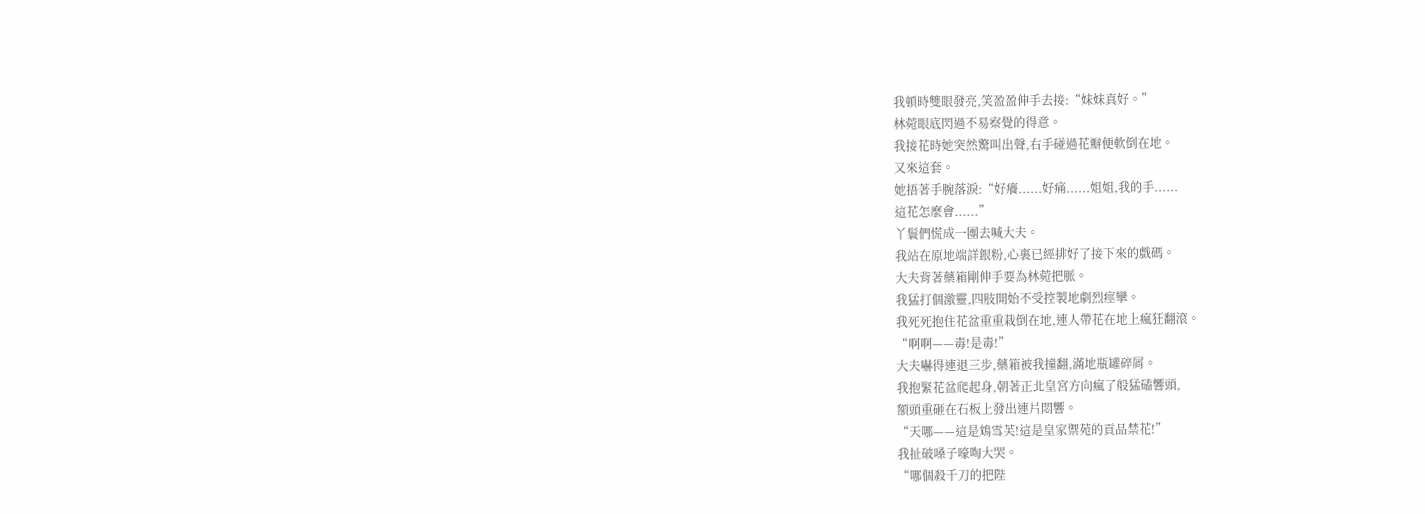我頓時雙眼發亮,笑盈盈伸手去接:“妹妹真好。”
林菀眼底閃過不易察覺的得意。
我接花時她突然驚叫出聲,右手碰過花瓣便軟倒在地。
又來這套。
她捂著手腕落淚:“好癢......好痛......姐姐,我的手......
這花怎麼會......”
丫鬟們慌成一團去喊大夫。
我站在原地端詳銀粉,心裏已經排好了接下來的戲碼。
大夫背著藥箱剛伸手要為林菀把脈。
我猛打個激靈,四肢開始不受控製地劇烈痙攣。
我死死抱住花盆重重栽倒在地,連人帶花在地上瘋狂翻滾。
“啊啊——毒!是毒!”
大夫嚇得連退三步,藥箱被我撞翻,滿地瓶罐碎屑。
我抱緊花盆爬起身,朝著正北皇宮方向瘋了般猛磕響頭,
額頭重砸在石板上發出連片悶響。
“天哪——這是鴆雪芙!這是皇家禦苑的貢品禁花!”
我扯破嗓子嚎啕大哭。
“哪個殺千刀的把陛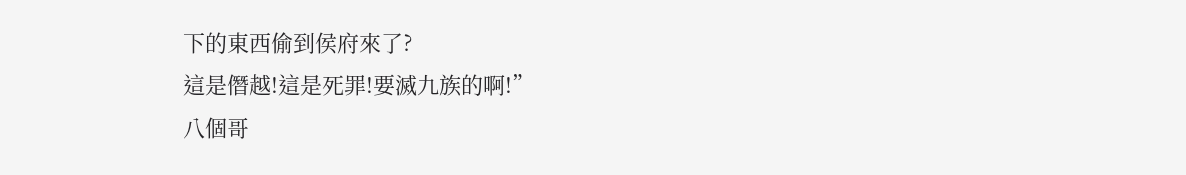下的東西偷到侯府來了?
這是僭越!這是死罪!要滅九族的啊!”
八個哥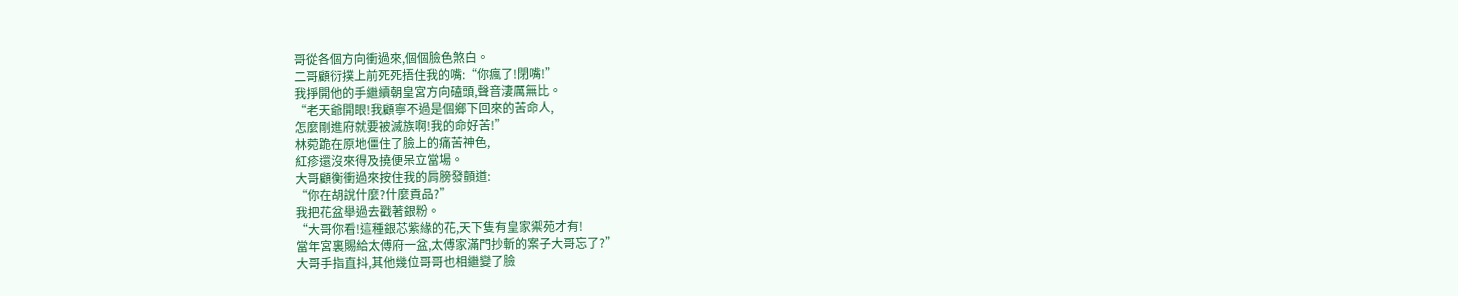哥從各個方向衝過來,個個臉色煞白。
二哥顧衍撲上前死死捂住我的嘴:“你瘋了!閉嘴!”
我掙開他的手繼續朝皇宮方向磕頭,聲音淒厲無比。
“老天爺開眼!我顧寧不過是個鄉下回來的苦命人,
怎麼剛進府就要被滅族啊!我的命好苦!”
林菀跪在原地僵住了臉上的痛苦神色,
紅疹還沒來得及撓便呆立當場。
大哥顧衡衝過來按住我的肩膀發顫道:
“你在胡說什麼?什麼貢品?”
我把花盆舉過去戳著銀粉。
“大哥你看!這種銀芯紫緣的花,天下隻有皇家禦苑才有!
當年宮裏賜給太傅府一盆,太傅家滿門抄斬的案子大哥忘了?”
大哥手指直抖,其他幾位哥哥也相繼變了臉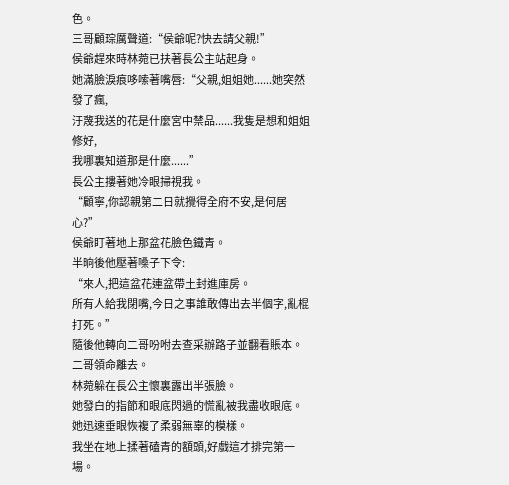色。
三哥顧琮厲聲道:“侯爺呢?快去請父親!”
侯爺趕來時林菀已扶著長公主站起身。
她滿臉淚痕哆嗦著嘴唇:“父親,姐姐她......她突然發了瘋,
汙蔑我送的花是什麼宮中禁品......我隻是想和姐姐修好,
我哪裏知道那是什麼......”
長公主摟著她冷眼掃視我。
“顧寧,你認親第二日就攪得全府不安,是何居心?”
侯爺盯著地上那盆花臉色鐵青。
半晌後他壓著嗓子下令:
“來人,把這盆花連盆帶土封進庫房。
所有人給我閉嘴,今日之事誰敢傳出去半個字,亂棍打死。”
隨後他轉向二哥吩咐去查采辦路子並翻看賬本。
二哥領命離去。
林菀躲在長公主懷裏露出半張臉。
她發白的指節和眼底閃過的慌亂被我盡收眼底。
她迅速垂眼恢複了柔弱無辜的模樣。
我坐在地上揉著磕青的額頭,好戲這才排完第一場。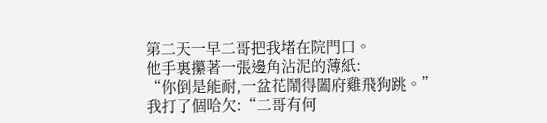第二天一早二哥把我堵在院門口。
他手裏攥著一張邊角沾泥的薄紙:
“你倒是能耐,一盆花鬧得闔府雞飛狗跳。”
我打了個哈欠:“二哥有何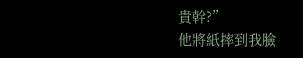貴幹?”
他將紙摔到我臉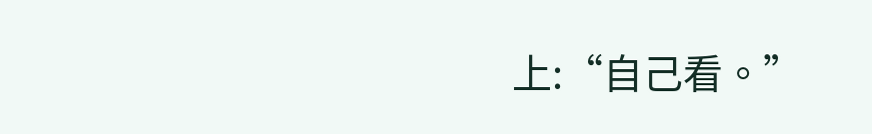上:“自己看。”